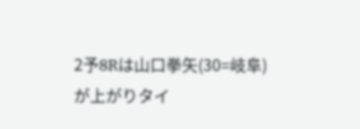2予8Rは山口拳矢(30=岐阜)が上がりタイ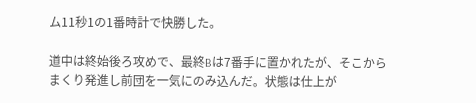ム11秒1の1番時計で快勝した。

道中は終始後ろ攻めで、最終Bは7番手に置かれたが、そこからまくり発進し前団を一気にのみ込んだ。状態は仕上が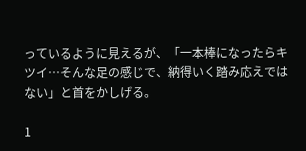っているように見えるが、「一本棒になったらキツイ…そんな足の感じで、納得いく踏み応えではない」と首をかしげる。

1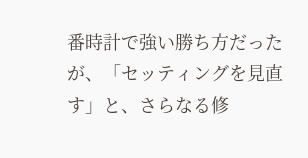番時計で強い勝ち方だったが、「セッティングを見直す」と、さらなる修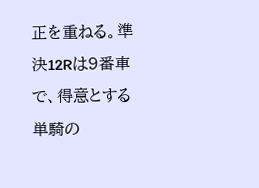正を重ねる。準決12Rは9番車で、得意とする単騎の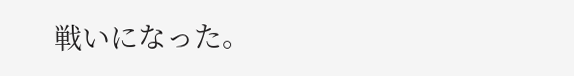戦いになった。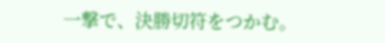一撃で、決勝切符をつかむ。